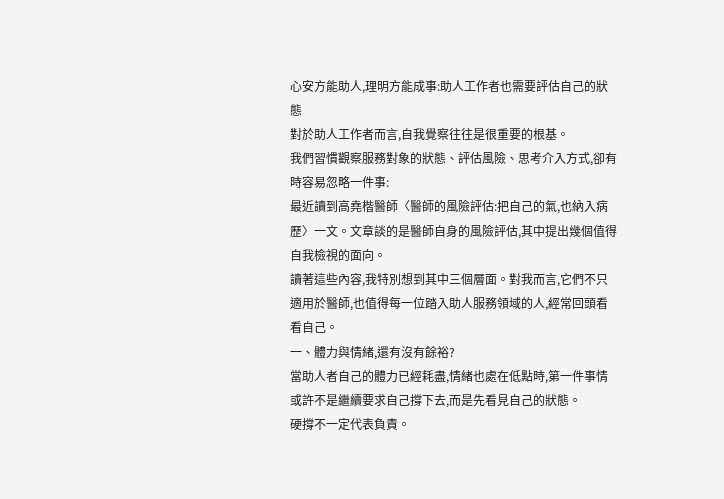心安方能助人,理明方能成事:助人工作者也需要評估自己的狀態
對於助人工作者而言,自我覺察往往是很重要的根基。
我們習慣觀察服務對象的狀態、評估風險、思考介入方式,卻有時容易忽略一件事:
最近讀到高堯楷醫師〈醫師的風險評估:把自己的氣,也納入病歷〉一文。文章談的是醫師自身的風險評估,其中提出幾個值得自我檢視的面向。
讀著這些內容,我特別想到其中三個層面。對我而言,它們不只適用於醫師,也值得每一位踏入助人服務領域的人,經常回頭看看自己。
一、體力與情緒,還有沒有餘裕?
當助人者自己的體力已經耗盡,情緒也處在低點時,第一件事情或許不是繼續要求自己撐下去,而是先看見自己的狀態。
硬撐不一定代表負責。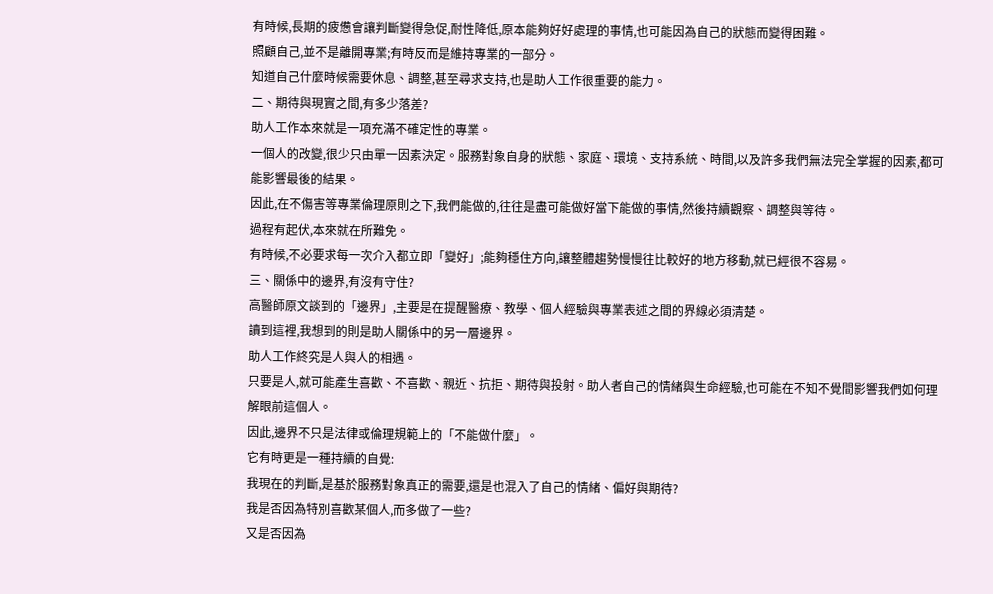有時候,長期的疲憊會讓判斷變得急促,耐性降低,原本能夠好好處理的事情,也可能因為自己的狀態而變得困難。
照顧自己,並不是離開專業;有時反而是維持專業的一部分。
知道自己什麼時候需要休息、調整,甚至尋求支持,也是助人工作很重要的能力。
二、期待與現實之間,有多少落差?
助人工作本來就是一項充滿不確定性的專業。
一個人的改變,很少只由單一因素決定。服務對象自身的狀態、家庭、環境、支持系統、時間,以及許多我們無法完全掌握的因素,都可能影響最後的結果。
因此,在不傷害等專業倫理原則之下,我們能做的,往往是盡可能做好當下能做的事情,然後持續觀察、調整與等待。
過程有起伏,本來就在所難免。
有時候,不必要求每一次介入都立即「變好」;能夠穩住方向,讓整體趨勢慢慢往比較好的地方移動,就已經很不容易。
三、關係中的邊界,有沒有守住?
高醫師原文談到的「邊界」,主要是在提醒醫療、教學、個人經驗與專業表述之間的界線必須清楚。
讀到這裡,我想到的則是助人關係中的另一層邊界。
助人工作終究是人與人的相遇。
只要是人,就可能產生喜歡、不喜歡、親近、抗拒、期待與投射。助人者自己的情緒與生命經驗,也可能在不知不覺間影響我們如何理解眼前這個人。
因此,邊界不只是法律或倫理規範上的「不能做什麼」。
它有時更是一種持續的自覺:
我現在的判斷,是基於服務對象真正的需要,還是也混入了自己的情緒、偏好與期待?
我是否因為特別喜歡某個人,而多做了一些?
又是否因為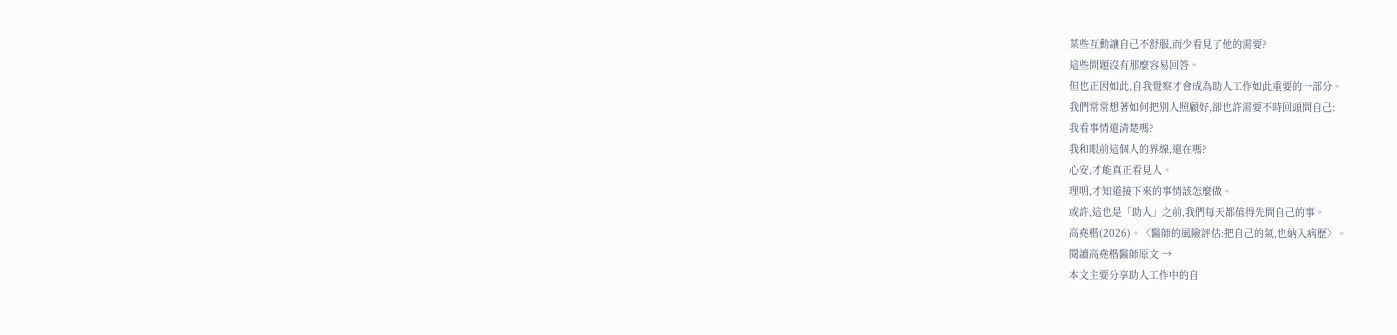某些互動讓自己不舒服,而少看見了他的需要?
這些問題沒有那麼容易回答。
但也正因如此,自我覺察才會成為助人工作如此重要的一部分。
我們常常想著如何把別人照顧好,卻也許需要不時回頭問自己:
我看事情還清楚嗎?
我和眼前這個人的界線,還在嗎?
心安,才能真正看見人。
理明,才知道接下來的事情該怎麼做。
或許,這也是「助人」之前,我們每天都值得先問自己的事。
高堯楷(2026)。〈醫師的風險評估:把自己的氣,也納入病歷〉。
閱讀高堯楷醫師原文 →
本文主要分享助人工作中的自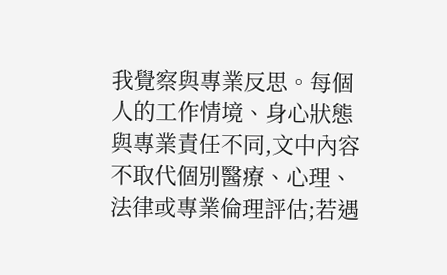我覺察與專業反思。每個人的工作情境、身心狀態與專業責任不同,文中內容不取代個別醫療、心理、法律或專業倫理評估;若遇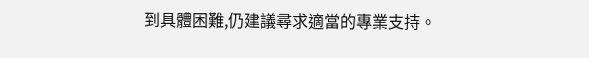到具體困難,仍建議尋求適當的專業支持。